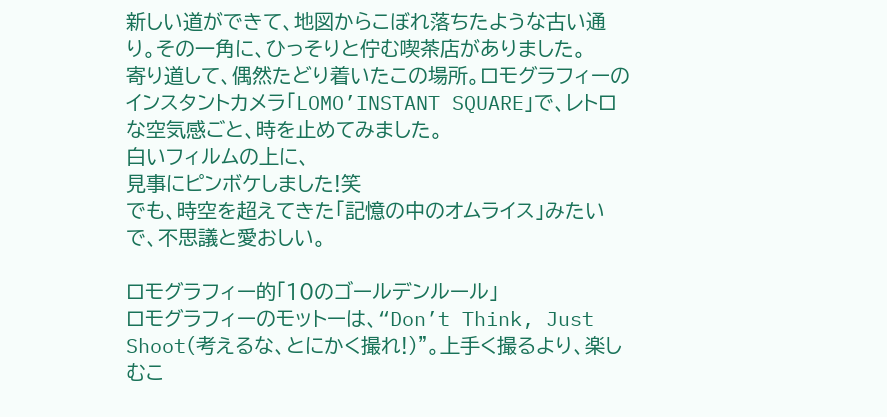新しい道ができて、地図からこぼれ落ちたような古い通り。その一角に、ひっそりと佇む喫茶店がありました。
寄り道して、偶然たどり着いたこの場所。ロモグラフィーのインスタントカメラ「LOMO’INSTANT SQUARE」で、レトロな空気感ごと、時を止めてみました。
白いフィルムの上に、
見事にピンボケしました!笑
でも、時空を超えてきた「記憶の中のオムライス」みたいで、不思議と愛おしい。

ロモグラフィー的「10のゴールデンルール」
ロモグラフィーのモットーは、“Don’t Think, Just Shoot(考えるな、とにかく撮れ!)”。上手く撮るより、楽しむこ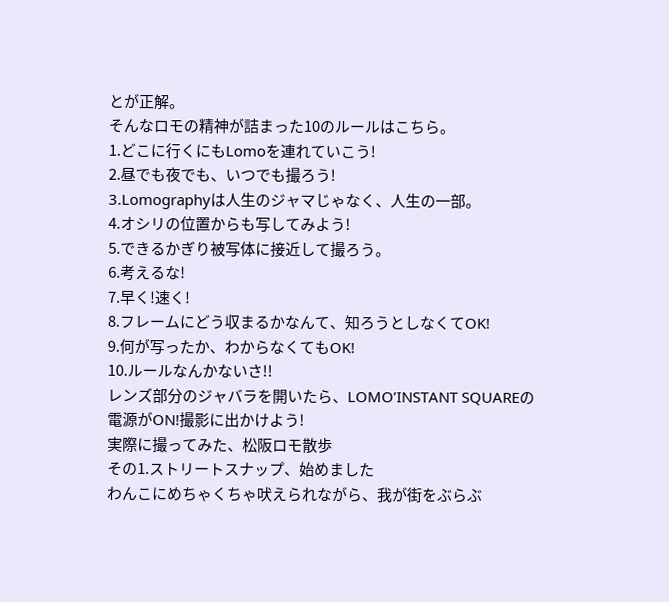とが正解。
そんなロモの精神が詰まった10のルールはこちら。
1.どこに行くにもLomoを連れていこう!
2.昼でも夜でも、いつでも撮ろう!
3.Lomographyは人生のジャマじゃなく、人生の一部。
4.オシリの位置からも写してみよう!
5.できるかぎり被写体に接近して撮ろう。
6.考えるな!
7.早く!速く!
8.フレームにどう収まるかなんて、知ろうとしなくてOK!
9.何が写ったか、わからなくてもOK!
10.ルールなんかないさ!!
レンズ部分のジャバラを開いたら、LOMO’INSTANT SQUAREの電源がON!撮影に出かけよう!
実際に撮ってみた、松阪ロモ散歩
その1.ストリートスナップ、始めました
わんこにめちゃくちゃ吠えられながら、我が街をぶらぶ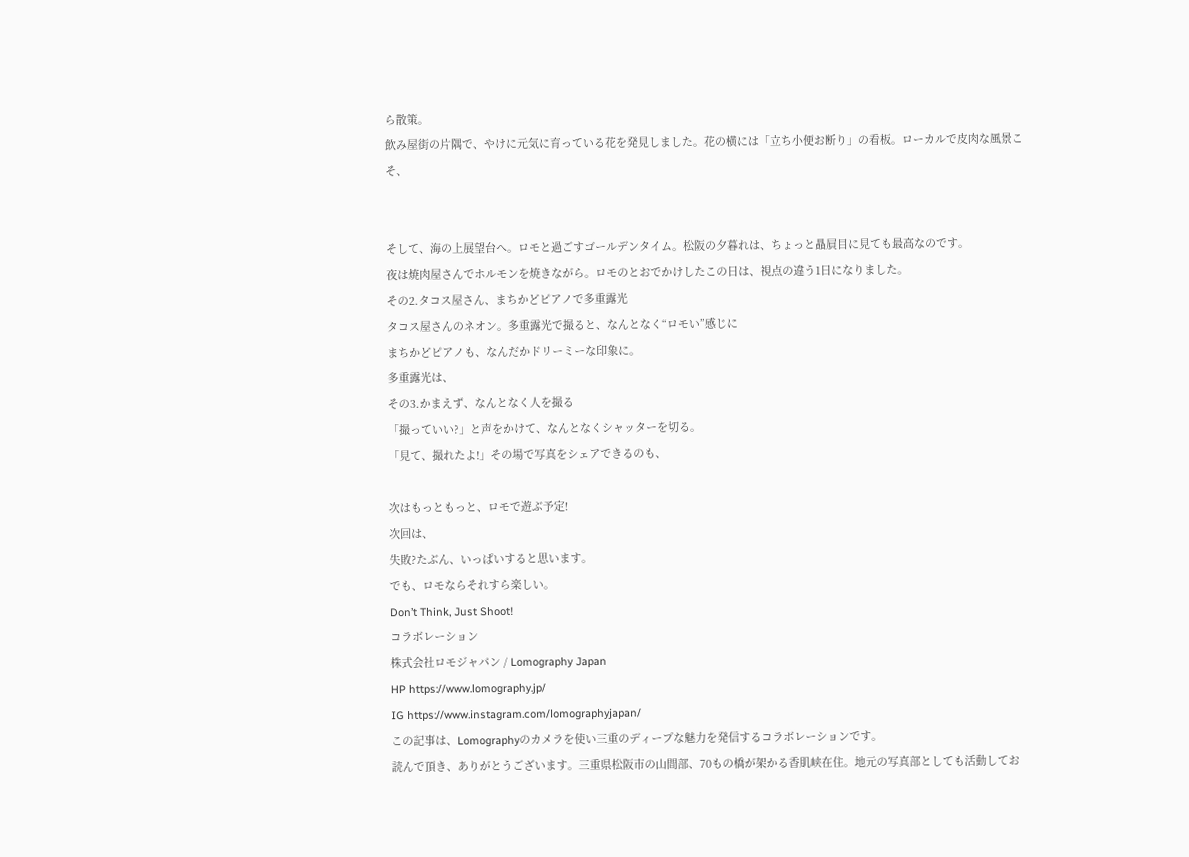ら散策。
飲み屋街の片隅で、やけに元気に育っている花を発見しました。花の横には「立ち小便お断り」の看板。ローカルで皮肉な風景こそ、


そして、海の上展望台へ。ロモと過ごすゴールデンタイム。松阪の夕暮れは、ちょっと贔屓目に見ても最高なのです。
夜は焼肉屋さんでホルモンを焼きながら。ロモのとおでかけしたこの日は、視点の違う1日になりました。
その2.タコス屋さん、まちかどピアノで多重露光
タコス屋さんのネオン。多重露光で撮ると、なんとなく“ロモい”感じに
まちかどピアノも、なんだかドリーミーな印象に。
多重露光は、
その3.かまえず、なんとなく人を撮る
「撮っていい?」と声をかけて、なんとなくシャッターを切る。
「見て、撮れたよ!」その場で写真をシェアできるのも、

次はもっともっと、ロモで遊ぶ予定!
次回は、
失敗?たぶん、いっぱいすると思います。
でも、ロモならそれすら楽しい。
Don’t Think, Just Shoot!
コラボレーション
株式会社ロモジャパン / Lomography Japan
HP https://www.lomography.jp/
IG https://www.instagram.com/lomographyjapan/
この記事は、Lomographyのカメラを使い三重のディープな魅力を発信するコラボレーションです。
読んで頂き、ありがとうございます。三重県松阪市の山間部、70もの橋が架かる香肌峡在住。地元の写真部としても活動してお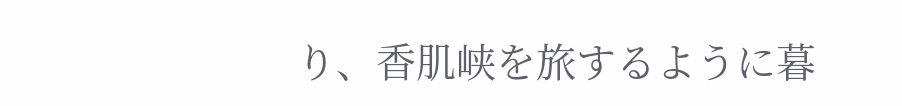り、香肌峡を旅するように暮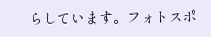らしています。フォトスポ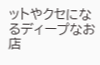ットやクセになるディープなお店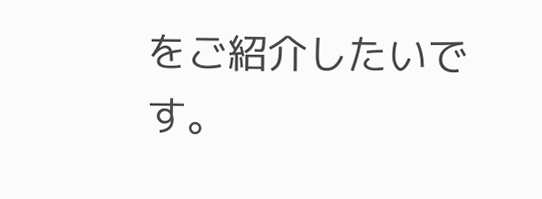をご紹介したいです。